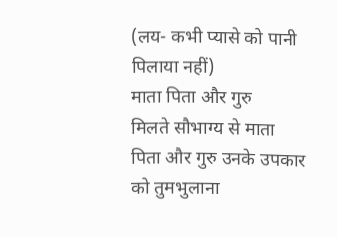(लय- कभी प्यासे को पानी पिलाया नहीं)
माता पिता और गुरु
मिलते सौभाग्य से माता पिता और गुरु उनके उपकार को तुमभुलाना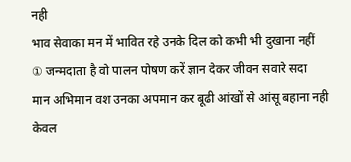नही
भाव सेवाका मन में भावित रहे उनके दिल को कभी भी दुखाना नहीं
① जन्मदाता है वो पालन पोषण करें ज्ञान देकर जीवन सवारे सदा
मान अभिमान वश उनका अपमान कर बूढी आंखों से आंसू बहाना नही
केवल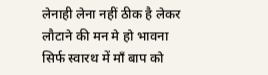लेनाही लेना नहीं ठीक है लेकर लौटाने की मन मे हो भावना
सिर्फ स्वारथ में माँ बाप को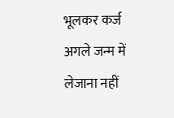भूलकर कर्ज अगले जन्म में
लेजाना नहीं